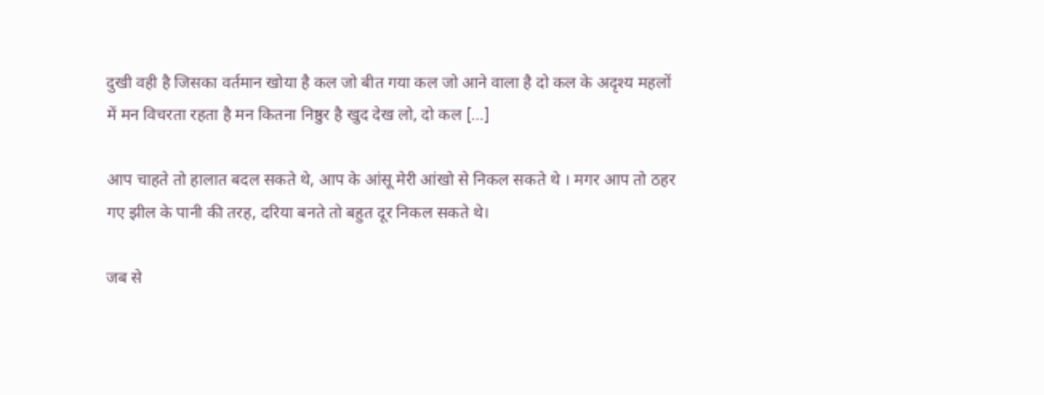दुखी वही है जिसका वर्तमान खोया है कल जो बीत गया कल जो आने वाला है दो कल के अदृश्य महलों में मन विचरता रहता है मन कितना निष्ठुर है खुद देख लो, दो कल […]

आप चाहते तो हालात बदल सकते थे, आप के आंसू मेरी आंखो से निकल सकते थे । मगर आप तो ठहर गए झील के पानी की तरह, दरिया बनते तो बहुत दूर निकल सकते थे।

जब से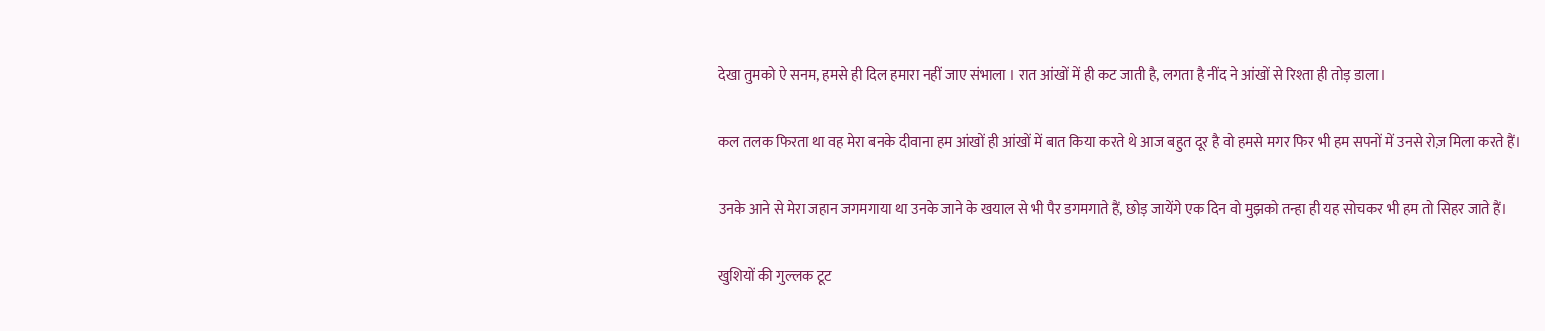देखा तुमको ऐ सनम, हमसे ही दिल हमारा नहीं जाए संभाला । रात आंखों में ही कट जाती है, लगता है नींद ने आंखों से रिश्ता ही तोड़ डाला।

कल तलक फिरता था वह मेरा बनके दीवाना हम आंखों ही आंखों में बात किया करते थे आज बहुत दूर है वो हमसे मगर फिर भी हम सपनों में उनसे रोज़ मिला करते हैं।

उनके आने से मेरा जहान जगमगाया था उनके जाने के खयाल से भी पैर डगमगाते हैं, छोड़ जायेंगे एक दिन वो मुझको तन्हा ही यह सोचकर भी हम तो सिहर जाते हैं।

खुशियों की गुल्लक टूट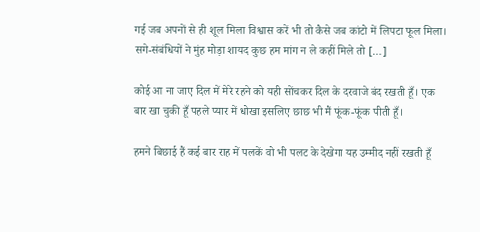गई जब अपनों से ही शूल मिला विश्वास करें भी तो कैसे जब कांटो में लिपटा फूल मिला। सगे-संबंधियों ने मुंह मोड़ा शायद कुछ हम मांग न ले कहीं मिले तो […]

कोई आ ना जाए दिल में मेरे रहने को यही सोंचकर दिल के दरवाजे बंद रखती हूँ। एक बार खा चुकी हूँ पहले प्यार में धोखा इसलिए छाछ भी मैं फूंक-फूंक पीती हूँ।

हमने बिछाई हैं कई बार राह में पलकें वो भी पलट के देखेगा यह उम्मीद नहीं रखती हूँ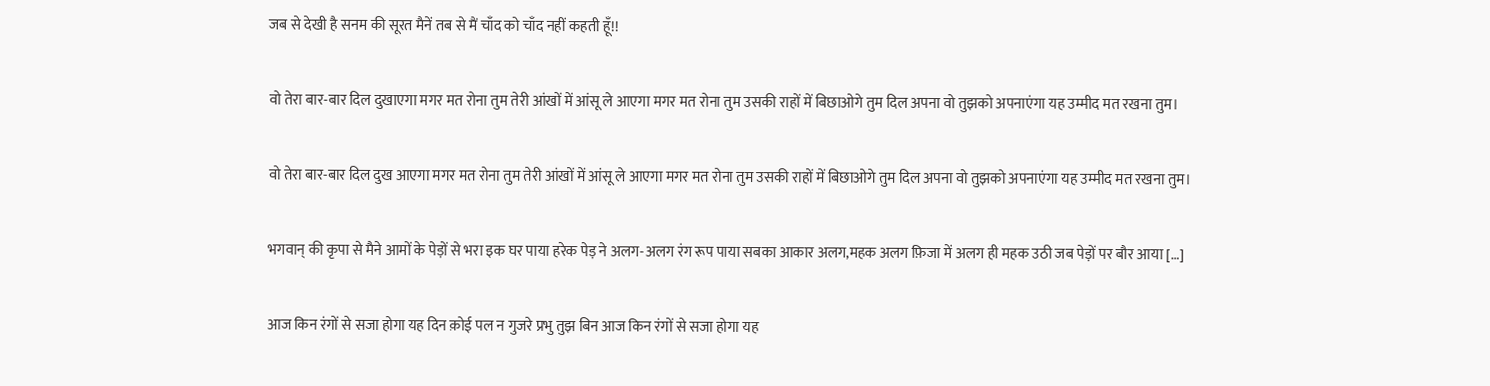जब से देखी है सनम की सूरत मैनें तब से मैं चाँद को चाँद नहीं कहती हूँ!!

वो तेरा बार-बार दिल दुखाएगा मगर मत रोना तुम तेरी आंखों में आंसू ले आएगा मगर मत रोना तुम उसकी राहों में बिछाओगे तुम दिल अपना वो तुझको अपनाएंगा यह उम्मीद मत रखना तुम।

वो तेरा बार-बार दिल दुख आएगा मगर मत रोना तुम तेरी आंखों में आंसू ले आएगा मगर मत रोना तुम उसकी राहों में बिछाओगे तुम दिल अपना वो तुझको अपनाएंगा यह उम्मीद मत रखना तुम।

भगवान् की कृपा से मैने आमों के पेड़ों से भरा इक घर पाया हरेक पेड़ ने अलग-अलग रंग रूप पाया सबका आकार अलग,महक अलग फ़िजा में अलग ही महक उठी जब पेड़ों पर बौर आया […]

आज किन रंगों से सजा होगा यह दिन क़ोई पल न गुजरे प्रभु तुझ बिन आज किन रंगों से सजा होगा यह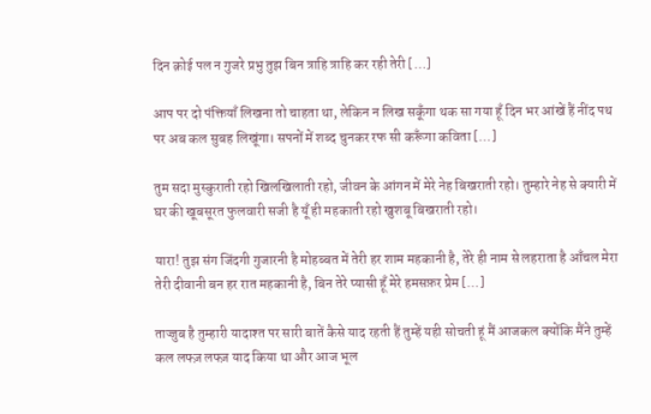दिन क़ोई पल न गुजरे प्रभु तुझ बिन त्राहि त्राहि कर रही तेरी […]

आप पर दो पंक्तियाँ लिखना तो चाहता था, लेकिन न लिख सकूँगा थक सा गया हूँ दिन भर आंखें हैं नींद पथ पर अब कल सुबह लिखूंगा। सपनों में शब्द चुनकर रफ सी करूँगा कविता […]

तुम सदा मुस्कुराती रहो खिलखिलाती रहो, जीवन के आंगन में मेरे नेह बिखराती रहो। तुम्हारे नेह से क्यारी में घर की खूबसूरत फुलवारी सजी है यूँ ही महकाती रहो खुशबू बिखराती रहो।

यारा! तुझ संग जिंदगी गुजारनी है मोहब्बत में तेरी हर शाम महकानी है, तेरे ही नाम से लहराता है आँचल मेरा तेरी दीवानी बन हर रात महकानी है, बिन तेरे प्यासी हूँ मेरे हमसफ़र प्रेम […]

ताज्जुब है तुम्हारी यादाश्त पर सारी बातें कैसे याद रहती हैं तुम्हें यही सोचती हूं मैं आजकल क्योंकि मैंने तुम्हें कल लफ्ज़ लफ्ज़ याद किया था और आज भूल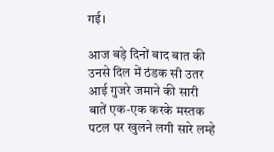गई।

आज बड़े दिनों बाद बात की उनसे दिल में ठंडक सी उतर आई गुजरे जमाने की सारी बातें एक-एक करके मस्तक पटल पर खुलने लगी सारे लम्हे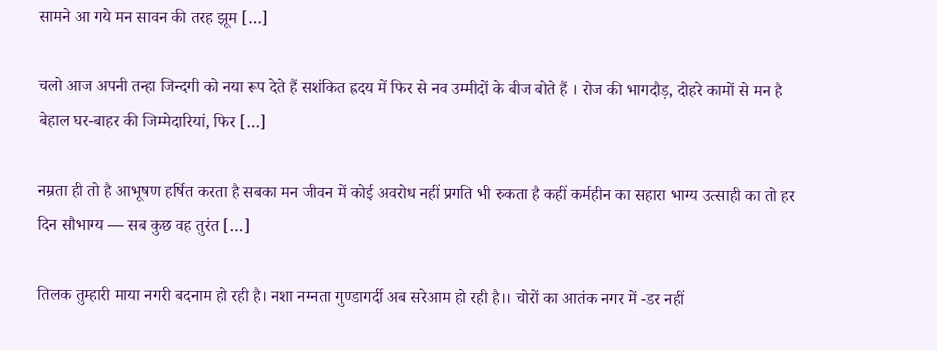सामने आ गये मन सावन की तरह झूम […]

चलो आज अपनी तन्हा जिन्दगी को नया रूप देते हैं सशंकित ह्रदय में फिर से नव उम्मीदों के बीज बोते हैं । रोज की भागदौड़, दोहरे कामों से मन है बेहाल घर-बाहर की जिम्मेदारियां, फिर […]

नम्रता ही तो है आभूषण हर्षित करता है सबका मन जीवन में कोई अवरोध नहीं प्रगति भी रुकता है कहीं कर्महीन का सहारा भाग्य उत्साही का तो हर दिन सौभाग्य — सब कुछ वह तुरंत […]

तिलक तुम्हारी माया नगरी बदनाम हो रही है। नशा नग्नता गुण्डागर्दी अब सरेआम हो रही है।। चोरों का आतंक नगर में -डर नहीं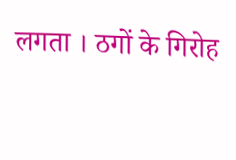लगता । ठगों के गिरोह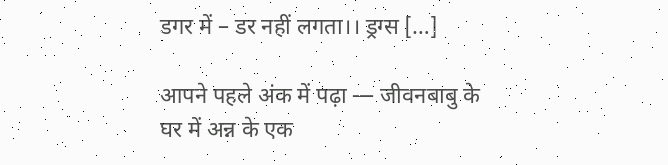डगर में – डर नहीं लगता।। ड्रग्स […]

आपने पहले अंक में पढ़ा — जीवनबाबु के घर में अन्न के एक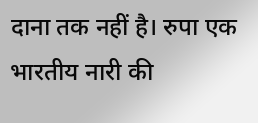दाना तक नहीं है। रुपा एक भारतीय नारी की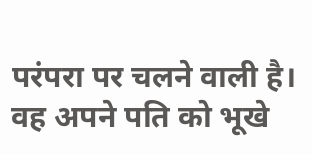परंपरा पर चलने वाली है। वह अपने पति को भूखे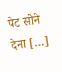पेट सोने देना […]